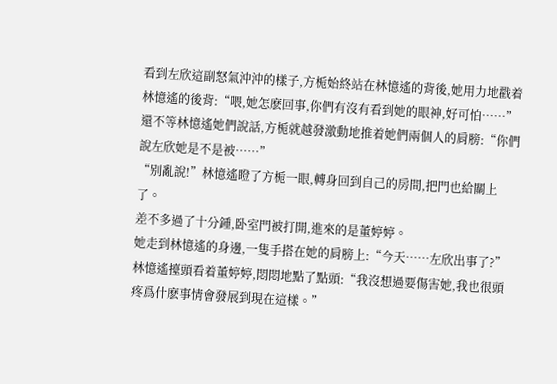看到左欣這副怒氣沖沖的樣子,方栀始終站在林憶遙的背後,她用力地戳着林憶遙的後背:“喂,她怎麽回事,你們有沒有看到她的眼神,好可怕……”
還不等林憶遙她們說話,方栀就越發激動地推着她們兩個人的肩膀:“你們說左欣她是不是被……”
“别亂說!”林憶遙瞪了方栀一眼,轉身回到自己的房間,把門也給關上了。
差不多過了十分鍾,卧室門被打開,進來的是董婷婷。
她走到林憶遙的身邊,一隻手搭在她的肩膀上:“今天……左欣出事了?”
林憶遙擡頭看着董婷婷,悶悶地點了點頭:“我沒想過要傷害她,我也很頭疼爲什麽事情會發展到現在這樣。”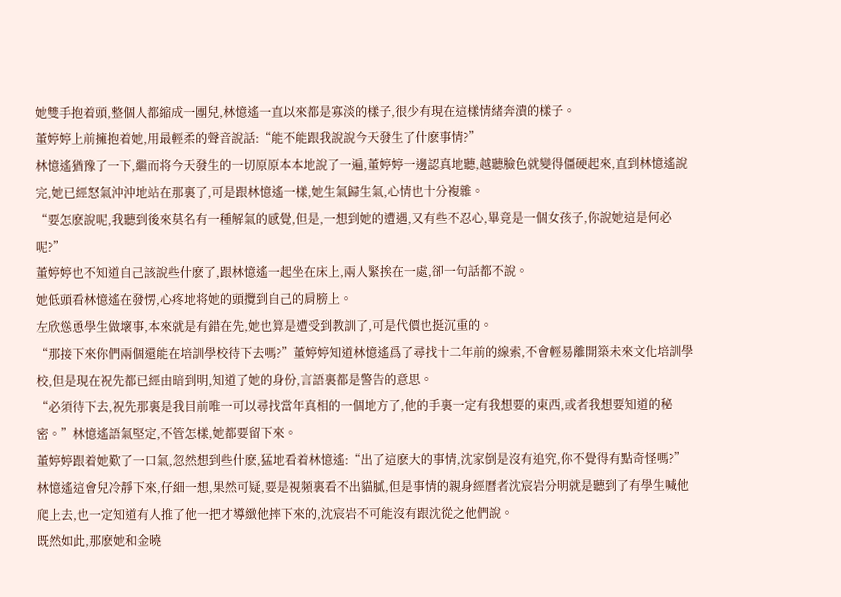她雙手抱着頭,整個人都縮成一團兒,林憶遙一直以來都是寡淡的樣子,很少有現在這樣情緒奔潰的樣子。
董婷婷上前擁抱着她,用最輕柔的聲音說話:“能不能跟我說說今天發生了什麽事情?”
林憶遙猶豫了一下,繼而将今天發生的一切原原本本地說了一遍,董婷婷一邊認真地聽,越聽臉色就變得僵硬起來,直到林憶遙說完,她已經怒氣沖沖地站在那裏了,可是跟林憶遙一樣,她生氣歸生氣,心情也十分複雜。
“要怎麽說呢,我聽到後來莫名有一種解氣的感覺,但是,一想到她的遭遇,又有些不忍心,畢竟是一個女孩子,你說她這是何必呢?”
董婷婷也不知道自己該說些什麽了,跟林憶遙一起坐在床上,兩人緊挨在一處,卻一句話都不說。
她低頭看林憶遙在發愣,心疼地将她的頭攬到自己的肩膀上。
左欣慫恿學生做壞事,本來就是有錯在先,她也算是遭受到教訓了,可是代價也挺沉重的。
“那接下來你們兩個還能在培訓學校待下去嗎?”董婷婷知道林憶遙爲了尋找十二年前的線索,不會輕易離開築未來文化培訓學校,但是現在祝先都已經由暗到明,知道了她的身份,言語裏都是警告的意思。
“必須待下去,祝先那裏是我目前唯一可以尋找當年真相的一個地方了,他的手裏一定有我想要的東西,或者我想要知道的秘密。”林憶遙語氣堅定,不管怎樣,她都要留下來。
董婷婷跟着她歎了一口氣,忽然想到些什麽,猛地看着林憶遙:“出了這麽大的事情,沈家倒是沒有追究,你不覺得有點奇怪嗎?”
林憶遙這會兒冷靜下來,仔細一想,果然可疑,要是視頻裏看不出貓膩,但是事情的親身經曆者沈宸岩分明就是聽到了有學生喊他爬上去,也一定知道有人推了他一把才導緻他摔下來的,沈宸岩不可能沒有跟沈從之他們說。
既然如此,那麽她和金曉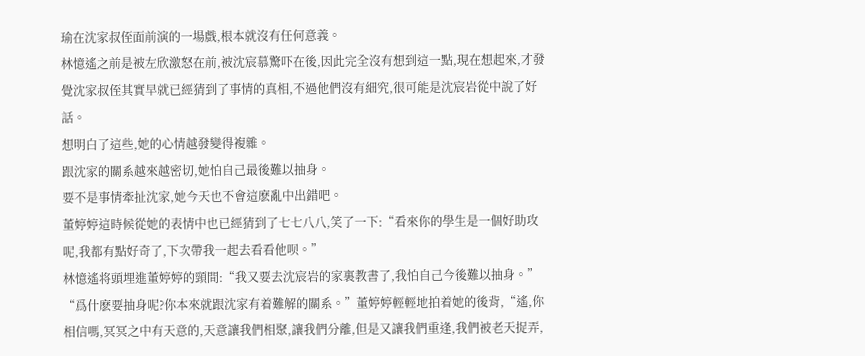瑜在沈家叔侄面前演的一場戲,根本就沒有任何意義。
林憶遙之前是被左欣激怒在前,被沈宸慕驚吓在後,因此完全沒有想到這一點,現在想起來,才發覺沈家叔侄其實早就已經猜到了事情的真相,不過他們沒有細究,很可能是沈宸岩從中說了好話。
想明白了這些,她的心情越發變得複雜。
跟沈家的關系越來越密切,她怕自己最後難以抽身。
要不是事情牽扯沈家,她今天也不會這麽亂中出錯吧。
董婷婷這時候從她的表情中也已經猜到了七七八八,笑了一下:“看來你的學生是一個好助攻呢,我都有點好奇了,下次帶我一起去看看他呗。”
林憶遙将頭埋進董婷婷的頸間:“我又要去沈宸岩的家裏教書了,我怕自己今後難以抽身。”
“爲什麽要抽身呢?你本來就跟沈家有着難解的關系。”董婷婷輕輕地拍着她的後背,“遙,你相信嗎,冥冥之中有天意的,天意讓我們相聚,讓我們分離,但是又讓我們重逢,我們被老天捉弄,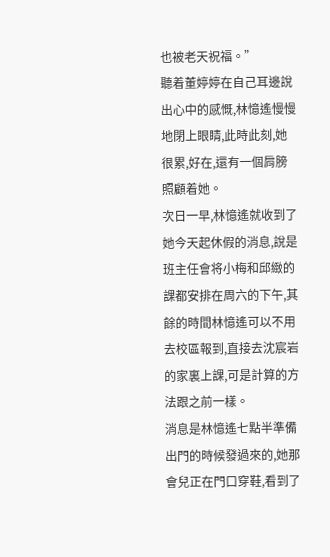也被老天祝福。”
聽着董婷婷在自己耳邊說出心中的感慨,林憶遙慢慢地閉上眼睛,此時此刻,她很累,好在,還有一個肩膀照顧着她。
次日一早,林憶遙就收到了她今天起休假的消息,說是班主任會将小梅和邱緻的課都安排在周六的下午,其餘的時間林憶遙可以不用去校區報到,直接去沈宸岩的家裏上課,可是計算的方法跟之前一樣。
消息是林憶遙七點半準備出門的時候發過來的,她那會兒正在門口穿鞋,看到了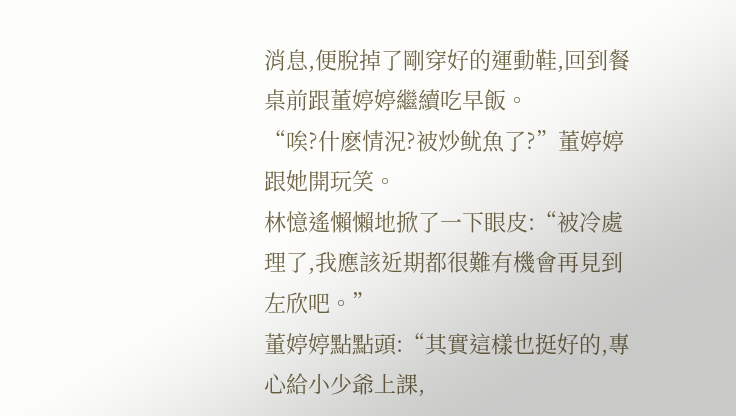消息,便脫掉了剛穿好的運動鞋,回到餐桌前跟董婷婷繼續吃早飯。
“唉?什麽情況?被炒鱿魚了?”董婷婷跟她開玩笑。
林憶遙懶懶地掀了一下眼皮:“被冷處理了,我應該近期都很難有機會再見到左欣吧。”
董婷婷點點頭:“其實這樣也挺好的,專心給小少爺上課,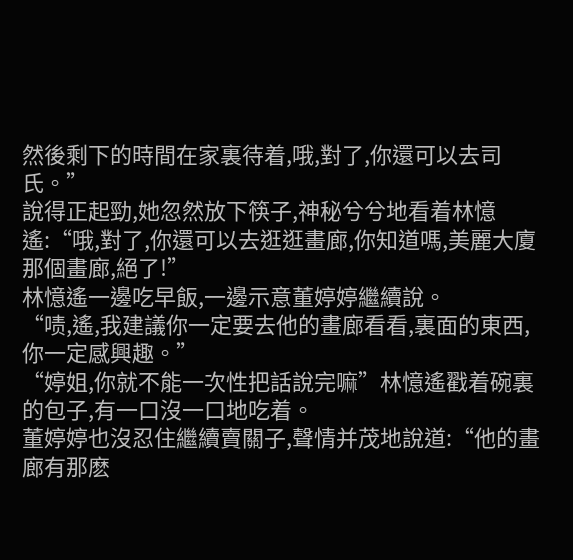然後剩下的時間在家裏待着,哦,對了,你還可以去司氏。”
說得正起勁,她忽然放下筷子,神秘兮兮地看着林憶遙:“哦,對了,你還可以去逛逛畫廊,你知道嗎,美麗大廈那個畫廊,絕了!”
林憶遙一邊吃早飯,一邊示意董婷婷繼續說。
“啧,遙,我建議你一定要去他的畫廊看看,裏面的東西,你一定感興趣。”
“婷姐,你就不能一次性把話說完嘛”林憶遙戳着碗裏的包子,有一口沒一口地吃着。
董婷婷也沒忍住繼續賣關子,聲情并茂地說道:“他的畫廊有那麽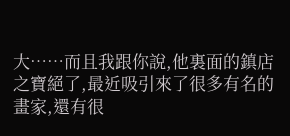大……而且我跟你說,他裏面的鎮店之寶絕了,最近吸引來了很多有名的畫家,還有很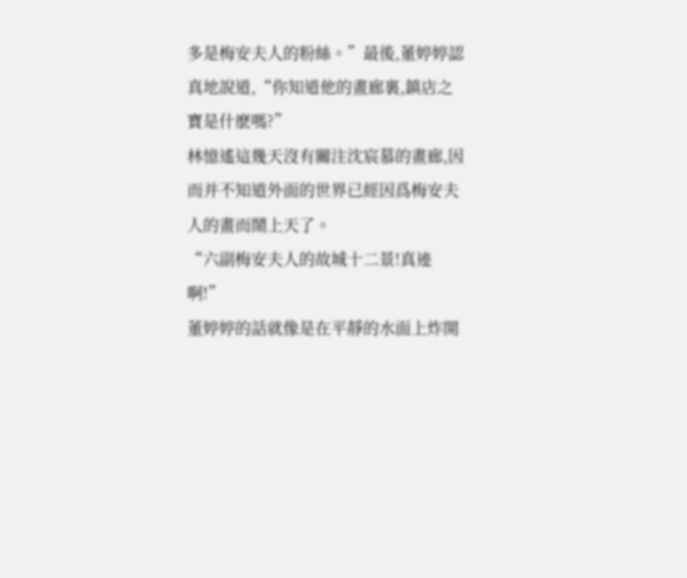多是梅安夫人的粉絲。”最後,董婷婷認真地說道,“你知道他的畫廊裏,鎮店之寶是什麽嗎?”
林憶遙這幾天沒有關注沈宸慕的畫廊,因而并不知道外面的世界已經因爲梅安夫人的畫而鬧上天了。
“六副梅安夫人的故城十二景!真迹啊!”
董婷婷的話就像是在平靜的水面上炸開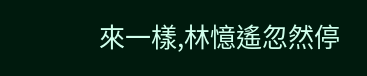來一樣,林憶遙忽然停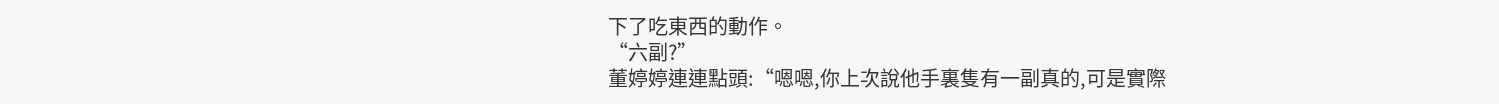下了吃東西的動作。
“六副?”
董婷婷連連點頭:“嗯嗯,你上次說他手裏隻有一副真的,可是實際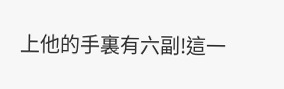上他的手裏有六副!這一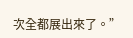次全都展出來了。”